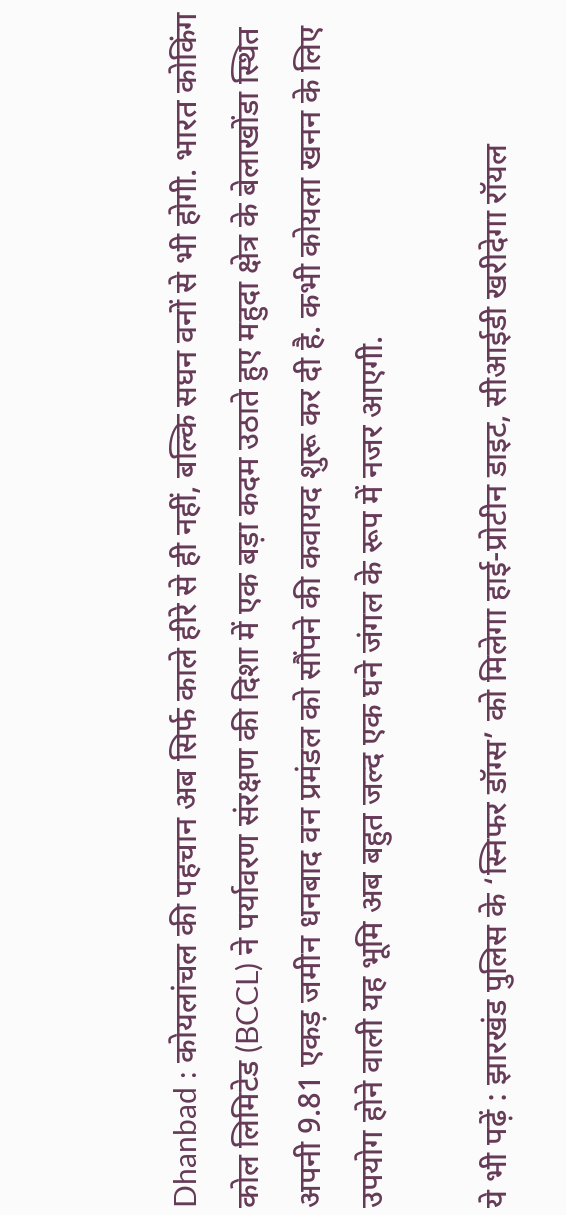Dhanbad : कोयलांचल की पहचान अब सिर्फ काले हीरे से ही नहीं, बल्कि सघन वनों से भी होगी. भारत कोकिंग कोल लिमिटेड (BCCL) ने पर्यावरण संरक्षण की दिशा में एक बड़ा कदम उठाते हुए महुदा क्षेत्र के बेलाखोंडा स्थित अपनी 9.81 एकड़ जमीन धनबाद वन प्रमंडल को सौंपने की कवायद शुरू कर दी है. कभी कोयला खनन के लिए उपयोग होने वाली यह भूमि अब बहुत जल्द एक घने जंगल के रूप में नजर आएगी.

ये भी पढ़ें : झारखंड पुलिस के ‘स्निफर डॉग्स’ को मिलेगा हाई-प्रोटीन डाइट, सीआईडी खरीदेगा रॉयल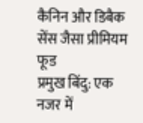कैनिन और डिबैक सेंस जैसा प्रीमियम फूड
प्रमुख बिंदु: एक नजर में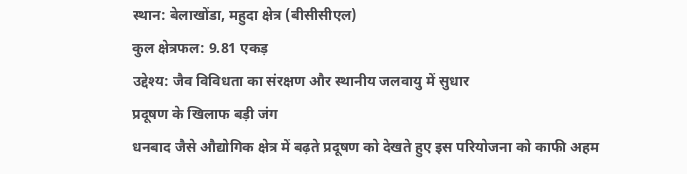स्थान: बेलाखोंडा, महुदा क्षेत्र (बीसीसीएल)
कुल क्षेत्रफल: 9.81 एकड़
उद्देश्य: जैव विविधता का संरक्षण और स्थानीय जलवायु में सुधार
प्रदूषण के खिलाफ बड़ी जंग
धनबाद जैसे औद्योगिक क्षेत्र में बढ़ते प्रदूषण को देखते हुए इस परियोजना को काफी अहम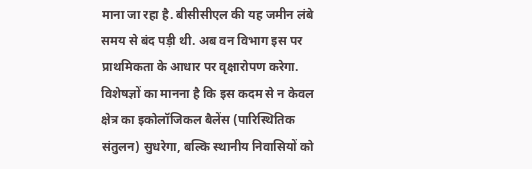माना जा रहा है. बीसीसीएल की यह जमीन लंबे समय से बंद पड़ी थी. अब वन विभाग इस पर प्राथमिकता के आधार पर वृक्षारोपण करेगा. विशेषज्ञों का मानना है कि इस कदम से न केवल क्षेत्र का इकोलॉजिकल बैलेंस (पारिस्थितिक संतुलन) सुधरेगा, बल्कि स्थानीय निवासियों को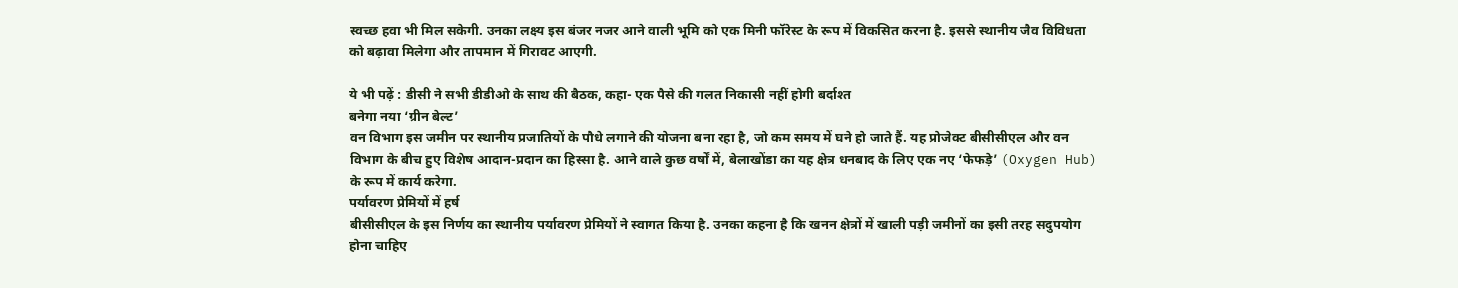स्वच्छ हवा भी मिल सकेगी. उनका लक्ष्य इस बंजर नजर आने वाली भूमि को एक मिनी फॉरेस्ट के रूप में विकसित करना है. इससे स्थानीय जैव विविधता को बढ़ावा मिलेगा और तापमान में गिरावट आएगी.

ये भी पढ़ें : डीसी ने सभी डीडीओ के साथ की बैठक, कहा- एक पैसे की गलत निकासी नहीं होगी बर्दाश्त
बनेगा नया ‘ग्रीन बेल्ट’
वन विभाग इस जमीन पर स्थानीय प्रजातियों के पौधे लगाने की योजना बना रहा है, जो कम समय में घने हो जाते हैं. यह प्रोजेक्ट बीसीसीएल और वन विभाग के बीच हुए विशेष आदान-प्रदान का हिस्सा है. आने वाले कुछ वर्षों में, बेलाखोंडा का यह क्षेत्र धनबाद के लिए एक नए ‘फेफड़े’ (Oxygen Hub) के रूप में कार्य करेगा.
पर्यावरण प्रेमियों में हर्ष
बीसीसीएल के इस निर्णय का स्थानीय पर्यावरण प्रेमियों ने स्वागत किया है. उनका कहना है कि खनन क्षेत्रों में खाली पड़ी जमीनों का इसी तरह सदुपयोग होना चाहिए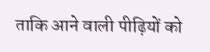ताकि आने वाली पीढ़ियों को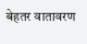बेहतर वातावरण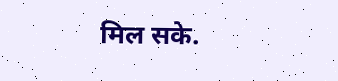मिल सके.